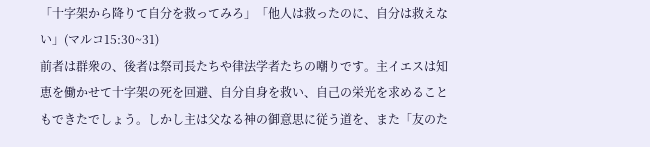「十字架から降りて自分を救ってみろ」「他人は救ったのに、自分は救えない」(マルコ15:30~31)
前者は群衆の、後者は祭司長たちや律法学者たちの嘲りです。主イエスは知恵を働かせて十字架の死を回避、自分自身を救い、自己の栄光を求めることもできたでしょう。しかし主は父なる神の御意思に従う道を、また「友のた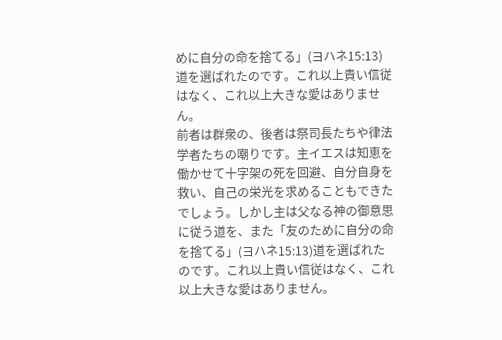めに自分の命を捨てる」(ヨハネ15:13)道を選ばれたのです。これ以上貴い信従はなく、これ以上大きな愛はありません。
前者は群衆の、後者は祭司長たちや律法学者たちの嘲りです。主イエスは知恵を働かせて十字架の死を回避、自分自身を救い、自己の栄光を求めることもできたでしょう。しかし主は父なる神の御意思に従う道を、また「友のために自分の命を捨てる」(ヨハネ15:13)道を選ばれたのです。これ以上貴い信従はなく、これ以上大きな愛はありません。